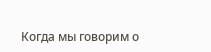Когда мы говорим о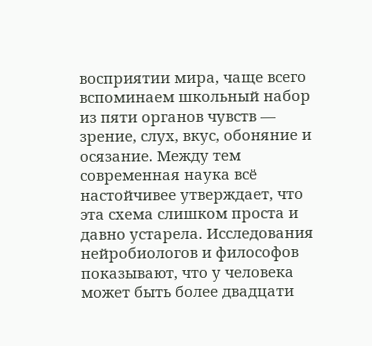восприятии мира, чаще всего вспоминаем школьный набор из пяти органов чувств — зрение, слух, вкус, обоняние и осязание. Между тем современная наука всё настойчивее утверждает, что эта схема слишком проста и давно устарела. Исследования нейробиологов и философов показывают, что у человека может быть более двадцати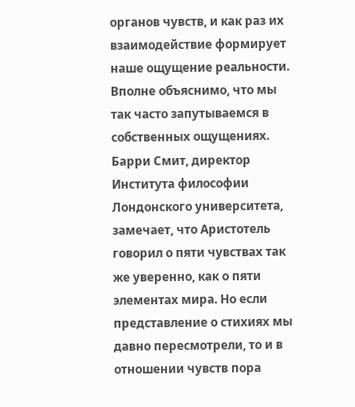органов чувств, и как раз их взаимодействие формирует наше ощущение реальности. Вполне объяснимо, что мы так часто запутываемся в собственных ощущениях.
Барри Смит, директор Института философии Лондонского университета, замечает, что Аристотель говорил о пяти чувствах так же уверенно, как о пяти элементах мира. Но если представление о стихиях мы давно пересмотрели, то и в отношении чувств пора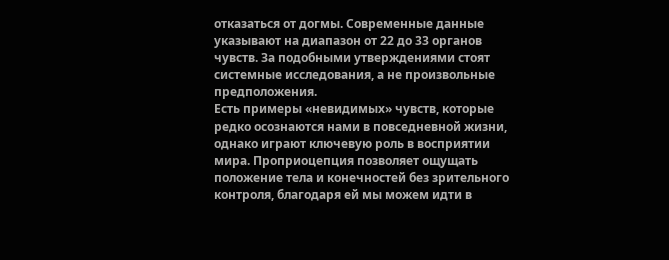отказаться от догмы. Современные данные указывают на диапазон от 22 до 33 органов чувств. За подобными утверждениями стоят системные исследования, а не произвольные предположения.
Есть примеры «невидимых» чувств, которые редко осознаются нами в повседневной жизни, однако играют ключевую роль в восприятии мира. Проприоцепция позволяет ощущать положение тела и конечностей без зрительного контроля, благодаря ей мы можем идти в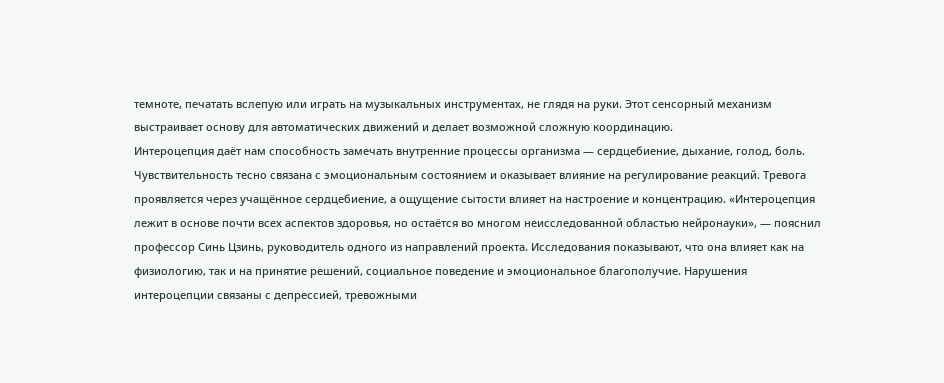темноте, печатать вслепую или играть на музыкальных инструментах, не глядя на руки. Этот сенсорный механизм выстраивает основу для автоматических движений и делает возможной сложную координацию.
Интероцепция даёт нам способность замечать внутренние процессы организма — сердцебиение, дыхание, голод, боль. Чувствительность тесно связана с эмоциональным состоянием и оказывает влияние на регулирование реакций. Тревога проявляется через учащённое сердцебиение, а ощущение сытости влияет на настроение и концентрацию. «Интероцепция лежит в основе почти всех аспектов здоровья, но остаётся во многом неисследованной областью нейронауки», — пояснил профессор Синь Цзинь, руководитель одного из направлений проекта. Исследования показывают, что она влияет как на физиологию, так и на принятие решений, социальное поведение и эмоциональное благополучие. Нарушения интероцепции связаны с депрессией, тревожными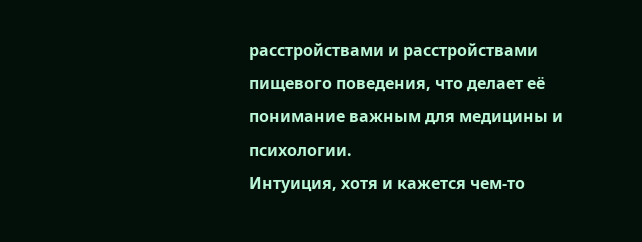расстройствами и расстройствами пищевого поведения, что делает её понимание важным для медицины и психологии.
Интуиция, хотя и кажется чем-то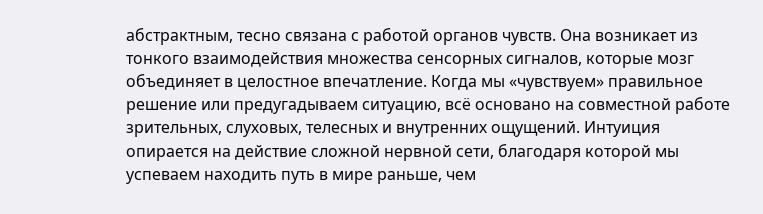абстрактным, тесно связана с работой органов чувств. Она возникает из тонкого взаимодействия множества сенсорных сигналов, которые мозг объединяет в целостное впечатление. Когда мы «чувствуем» правильное решение или предугадываем ситуацию, всё основано на совместной работе зрительных, слуховых, телесных и внутренних ощущений. Интуиция опирается на действие сложной нервной сети, благодаря которой мы успеваем находить путь в мире раньше, чем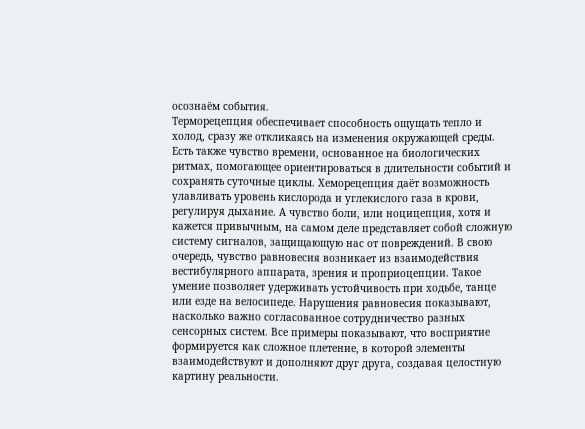осознаём события.
Терморецепция обеспечивает способность ощущать тепло и холод, сразу же откликаясь на изменения окружающей среды. Есть также чувство времени, основанное на биологических ритмах, помогающее ориентироваться в длительности событий и сохранять суточные циклы. Хеморецепция даёт возможность улавливать уровень кислорода и углекислого газа в крови, регулируя дыхание. А чувство боли, или ноцицепция, хотя и кажется привычным, на самом деле представляет собой сложную систему сигналов, защищающую нас от повреждений. В свою очередь, чувство равновесия возникает из взаимодействия вестибулярного аппарата, зрения и проприоцепции. Такое умение позволяет удерживать устойчивость при ходьбе, танце или езде на велосипеде. Нарушения равновесия показывают, насколько важно согласованное сотрудничество разных сенсорных систем. Все примеры показывают, что восприятие формируется как сложное плетение, в которой элементы взаимодействуют и дополняют друг друга, создавая целостную картину реальности.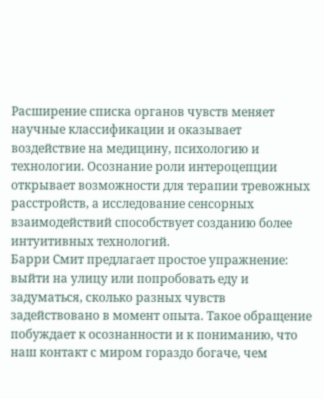Расширение списка органов чувств меняет научные классификации и оказывает воздействие на медицину, психологию и технологии. Осознание роли интероцепции открывает возможности для терапии тревожных расстройств, а исследование сенсорных взаимодействий способствует созданию более интуитивных технологий.
Барри Смит предлагает простое упражнение: выйти на улицу или попробовать еду и задуматься, сколько разных чувств задействовано в момент опыта. Такое обращение побуждает к осознанности и к пониманию, что наш контакт с миром гораздо богаче, чем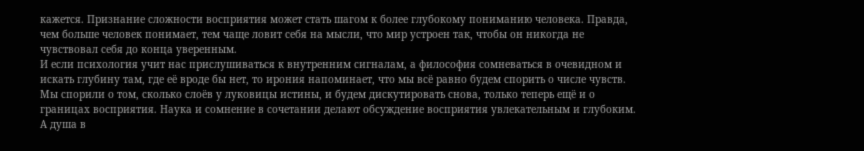кажется. Признание сложности восприятия может стать шагом к более глубокому пониманию человека. Правда, чем больше человек понимает, тем чаще ловит себя на мысли, что мир устроен так, чтобы он никогда не чувствовал себя до конца уверенным.
И если психология учит нас прислушиваться к внутренним сигналам, а философия сомневаться в очевидном и искать глубину там, где её вроде бы нет, то ирония напоминает, что мы всё равно будем спорить о числе чувств. Мы спорили о том, сколько слоёв у луковицы истины, и будем дискутировать снова, только теперь ещё и о границах восприятия. Наука и сомнение в сочетании делают обсуждение восприятия увлекательным и глубоким. А душа в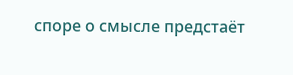споре о смысле предстаёт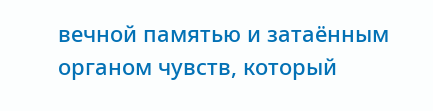вечной памятью и затаённым органом чувств, который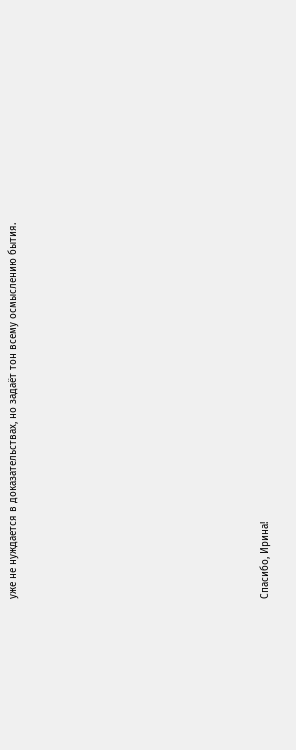уже не нуждается в доказательствах, но задаёт тон всему осмыслению бытия.













Спасибо, Ирина!